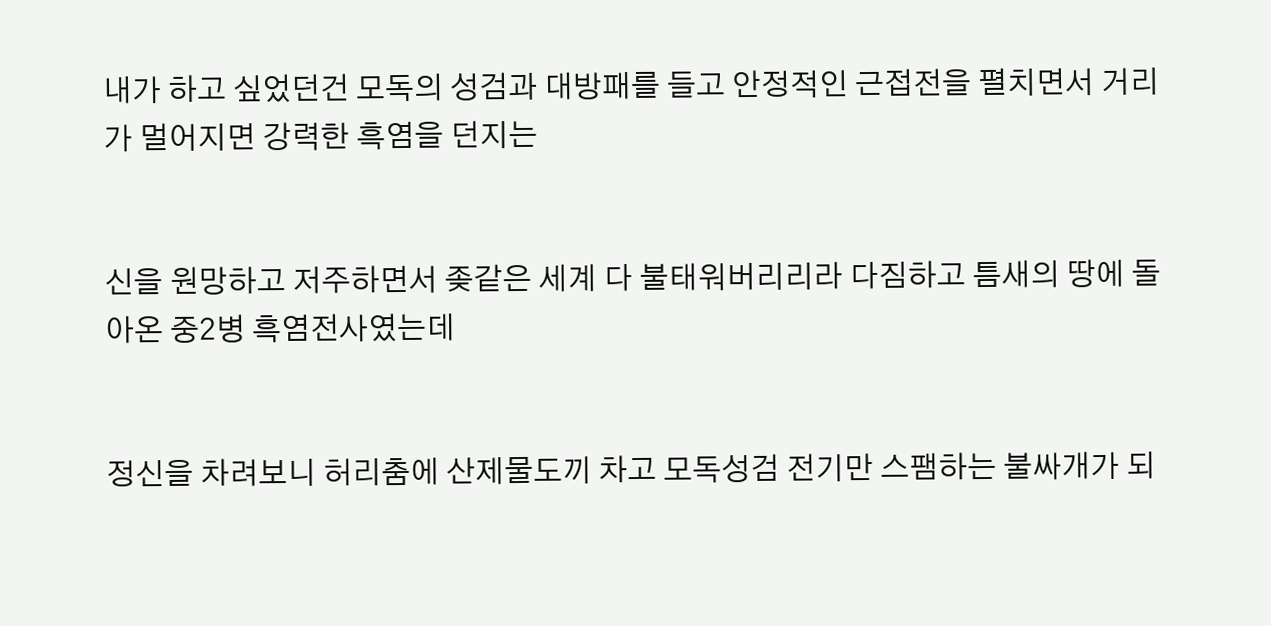내가 하고 싶었던건 모독의 성검과 대방패를 들고 안정적인 근접전을 펼치면서 거리가 멀어지면 강력한 흑염을 던지는


신을 원망하고 저주하면서 좆같은 세계 다 불태워버리리라 다짐하고 틈새의 땅에 돌아온 중2병 흑염전사였는데


정신을 차려보니 허리춤에 산제물도끼 차고 모독성검 전기만 스팸하는 불싸개가 되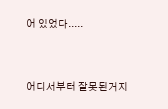어 있었다.....


어디서부터 잘못된거지